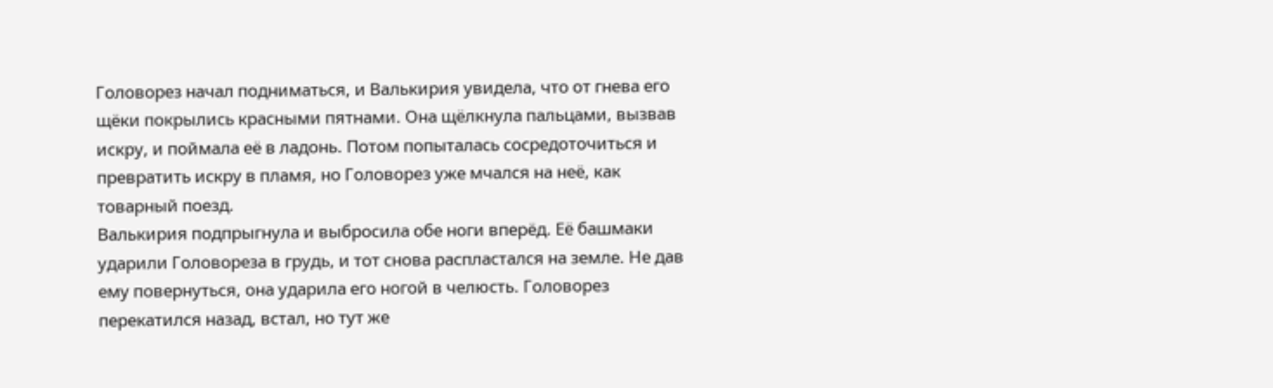Головорез начал подниматься, и Валькирия увидела, что от гнева его щёки покрылись красными пятнами. Она щёлкнула пальцами, вызвав искру, и поймала её в ладонь. Потом попыталась сосредоточиться и превратить искру в пламя, но Головорез уже мчался на неё, как товарный поезд.
Валькирия подпрыгнула и выбросила обе ноги вперёд. Её башмаки ударили Головореза в грудь, и тот снова распластался на земле. Не дав ему повернуться, она ударила его ногой в челюсть. Головорез перекатился назад, встал, но тут же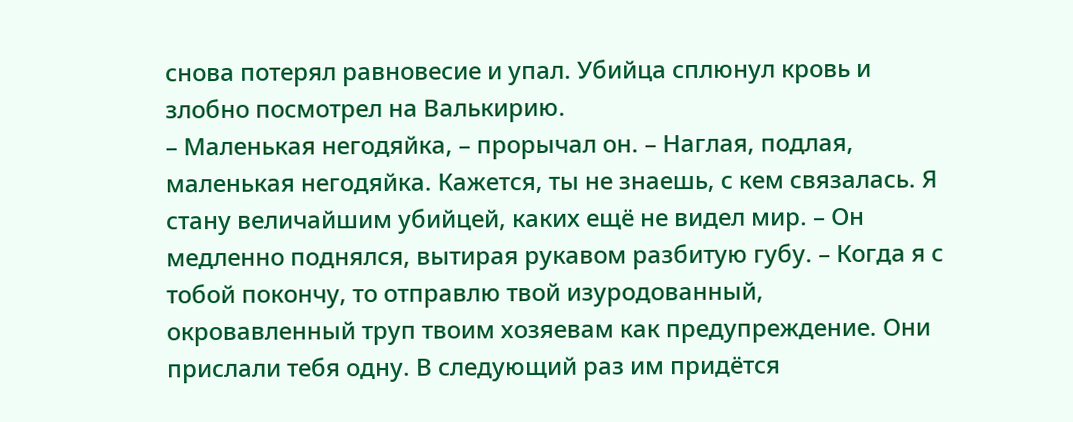снова потерял равновесие и упал. Убийца сплюнул кровь и злобно посмотрел на Валькирию.
– Маленькая негодяйка, – прорычал он. – Наглая, подлая, маленькая негодяйка. Кажется, ты не знаешь, с кем связалась. Я стану величайшим убийцей, каких ещё не видел мир. – Он медленно поднялся, вытирая рукавом разбитую губу. – Когда я с тобой покончу, то отправлю твой изуродованный, окровавленный труп твоим хозяевам как предупреждение. Они прислали тебя одну. В следующий раз им придётся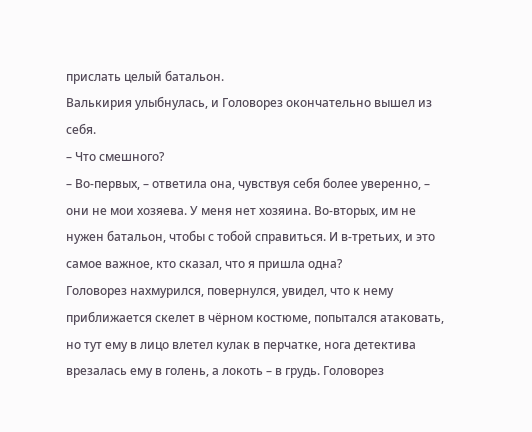прислать целый батальон.
Валькирия улыбнулась, и Головорез окончательно вышел из себя.
– Что смешного?
– Во-первых, – ответила она, чувствуя себя более уверенно, – они не мои хозяева. У меня нет хозяина. Во-вторых, им не нужен батальон, чтобы с тобой справиться. И в‑третьих, и это самое важное, кто сказал, что я пришла одна?
Головорез нахмурился, повернулся, увидел, что к нему приближается скелет в чёрном костюме, попытался атаковать, но тут ему в лицо влетел кулак в перчатке, нога детектива врезалась ему в голень, а локоть – в грудь. Головорез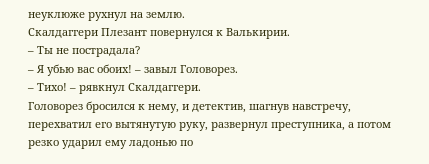неуклюже рухнул на землю.
Скалдаггери Плезант повернулся к Валькирии.
– Ты не пострадала?
– Я убью вас обоих! – завыл Головорез.
– Тихо! – рявкнул Скалдаггери.
Головорез бросился к нему, и детектив, шагнув навстречу, перехватил его вытянутую руку, развернул преступника, а потом резко ударил ему ладонью по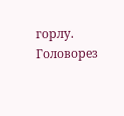горлу. Головорез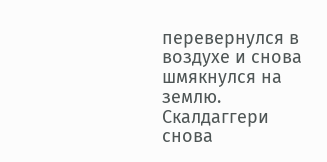перевернулся в воздухе и снова шмякнулся на землю. Скалдаггери снова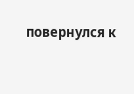повернулся к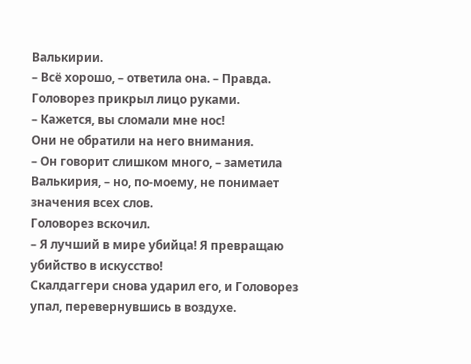Валькирии.
– Всё хорошо, – ответила она. – Правда.
Головорез прикрыл лицо руками.
– Кажется, вы сломали мне нос!
Они не обратили на него внимания.
– Он говорит слишком много, – заметила Валькирия, – но, по-моему, не понимает значения всех слов.
Головорез вскочил.
– Я лучший в мире убийца! Я превращаю убийство в искусство!
Скалдаггери снова ударил его, и Головорез упал, перевернувшись в воздухе.